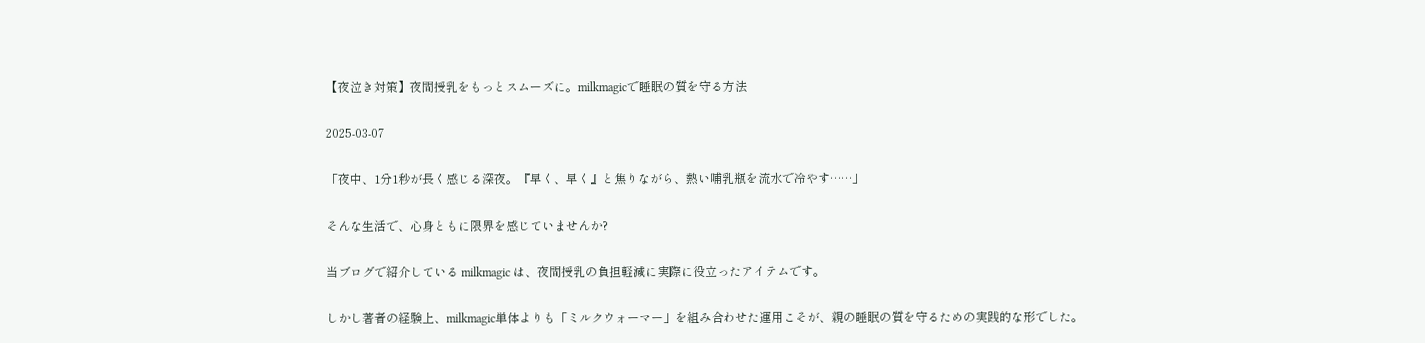【夜泣き対策】夜間授乳をもっとスムーズに。milkmagicで睡眠の質を守る方法

2025-03-07

「夜中、1分1秒が長く感じる深夜。『早く、早く』と焦りながら、熱い哺乳瓶を流水で冷やす……」

そんな生活で、心身ともに限界を感じていませんか?

当ブログで紹介している milkmagic は、夜間授乳の負担軽減に実際に役立ったアイテムです。

しかし著者の経験上、milkmagic単体よりも「ミルクウォーマー」を組み合わせた運用こそが、親の睡眠の質を守るための実践的な形でした。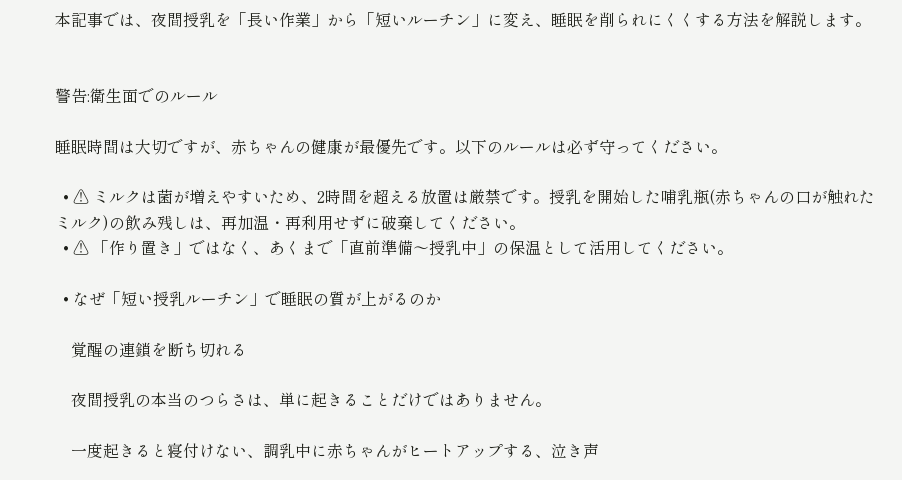本記事では、夜間授乳を「長い作業」から「短いルーチン」に変え、睡眠を削られにくくする方法を解説します。


警告:衛生面でのルール

睡眠時間は大切ですが、赤ちゃんの健康が最優先です。以下のルールは必ず守ってください。

  • ⚠ ミルクは菌が増えやすいため、2時間を超える放置は厳禁です。授乳を開始した哺乳瓶(赤ちゃんの口が触れたミルク)の飲み残しは、再加温・再利用せずに破棄してください。
  • ⚠ 「作り置き」ではなく、あくまで「直前準備〜授乳中」の保温として活用してください。

  • なぜ「短い授乳ルーチン」で睡眠の質が上がるのか

    覚醒の連鎖を断ち切れる

    夜間授乳の本当のつらさは、単に起きることだけではありません。

    一度起きると寝付けない、調乳中に赤ちゃんがヒートアップする、泣き声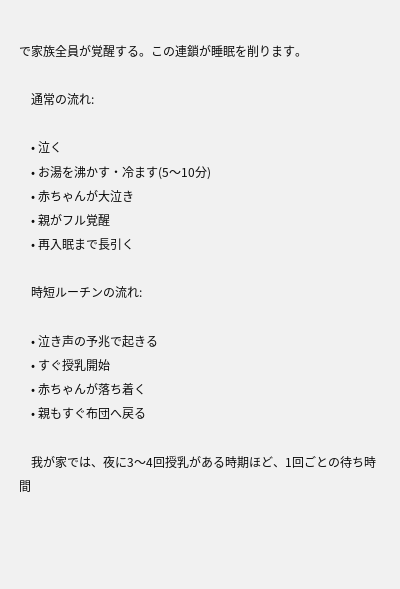で家族全員が覚醒する。この連鎖が睡眠を削ります。

    通常の流れ:

    • 泣く
    • お湯を沸かす・冷ます(5〜10分)
    • 赤ちゃんが大泣き
    • 親がフル覚醒
    • 再入眠まで長引く

    時短ルーチンの流れ:

    • 泣き声の予兆で起きる
    • すぐ授乳開始
    • 赤ちゃんが落ち着く
    • 親もすぐ布団へ戻る

    我が家では、夜に3〜4回授乳がある時期ほど、1回ごとの待ち時間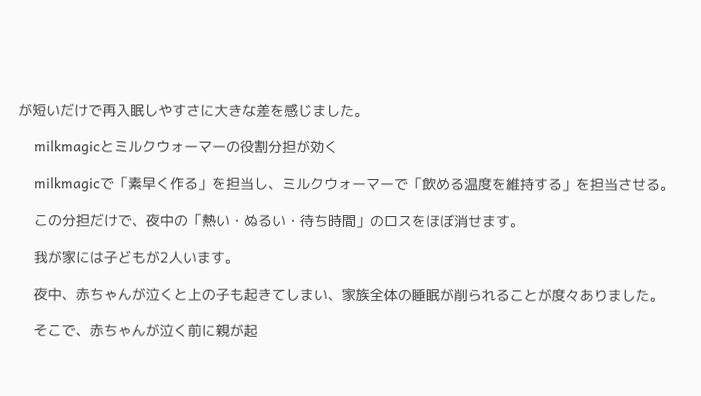が短いだけで再入眠しやすさに大きな差を感じました。

    milkmagicとミルクウォーマーの役割分担が効く

    milkmagicで「素早く作る」を担当し、ミルクウォーマーで「飲める温度を維持する」を担当させる。

    この分担だけで、夜中の「熱い・ぬるい・待ち時間」のロスをほぼ消せます。

    我が家には子どもが2人います。

    夜中、赤ちゃんが泣くと上の子も起きてしまい、家族全体の睡眠が削られることが度々ありました。

    そこで、赤ちゃんが泣く前に親が起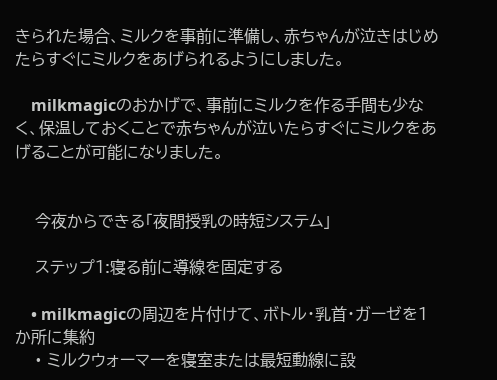きられた場合、ミルクを事前に準備し、赤ちゃんが泣きはじめたらすぐにミルクをあげられるようにしました。

    milkmagicのおかげで、事前にミルクを作る手間も少なく、保温しておくことで赤ちゃんが泣いたらすぐにミルクをあげることが可能になりました。


    今夜からできる「夜間授乳の時短システム」

    ステップ1:寝る前に導線を固定する

    • milkmagicの周辺を片付けて、ボトル・乳首・ガーゼを1か所に集約
    • ミルクウォーマーを寝室または最短動線に設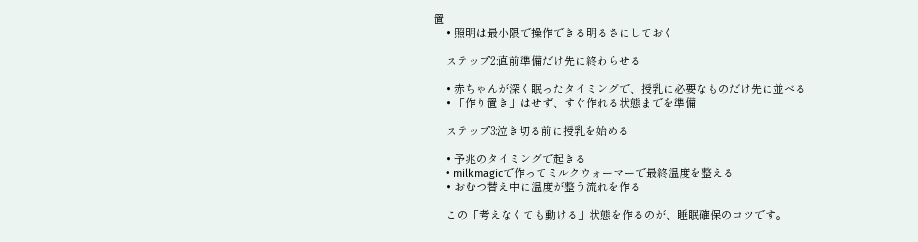置
    • 照明は最小限で操作できる明るさにしておく

    ステップ2:直前準備だけ先に終わらせる

    • 赤ちゃんが深く眠ったタイミングで、授乳に必要なものだけ先に並べる
    • 「作り置き」はせず、すぐ作れる状態までを準備

    ステップ3:泣き切る前に授乳を始める

    • 予兆のタイミングで起きる
    • milkmagicで作ってミルクウォーマーで最終温度を整える
    • おむつ替え中に温度が整う流れを作る

    この「考えなくても動ける」状態を作るのが、睡眠確保のコツです。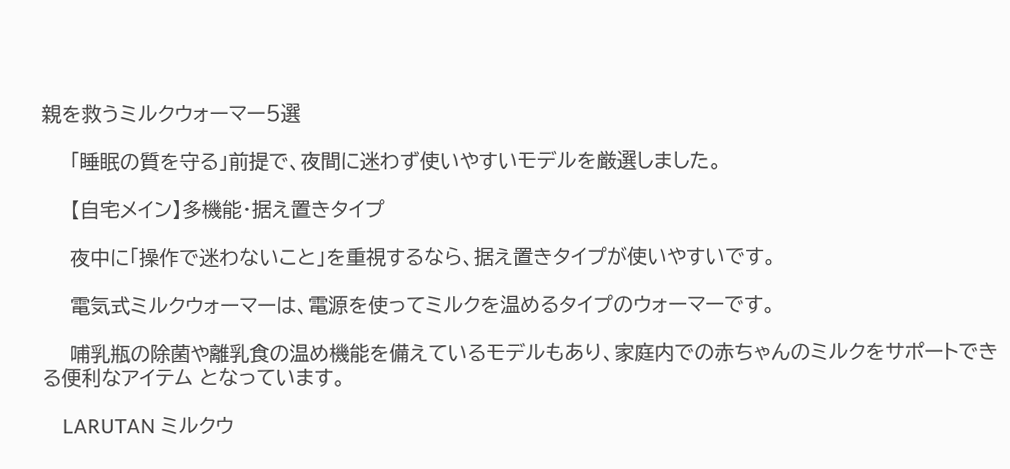親を救うミルクウォーマー5選

    「睡眠の質を守る」前提で、夜間に迷わず使いやすいモデルを厳選しました。

    【自宅メイン】多機能・据え置きタイプ

    夜中に「操作で迷わないこと」を重視するなら、据え置きタイプが使いやすいです。

    電気式ミルクウォーマーは、電源を使ってミルクを温めるタイプのウォーマーです。

    哺乳瓶の除菌や離乳食の温め機能を備えているモデルもあり、家庭内での赤ちゃんのミルクをサポートできる便利なアイテム となっています。

    LARUTAN ミルクウ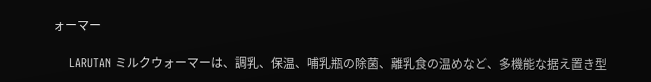ォーマー

    LARUTAN ミルクウォーマーは、調乳、保温、哺乳瓶の除菌、離乳食の温めなど、多機能な据え置き型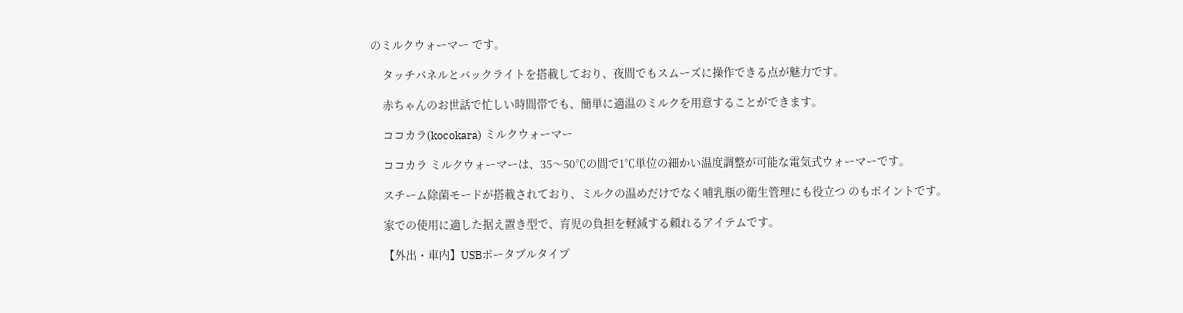のミルクウォーマー です。

    タッチパネルとバックライトを搭載しており、夜間でもスムーズに操作できる点が魅力です。

    赤ちゃんのお世話で忙しい時間帯でも、簡単に適温のミルクを用意することができます。

    ココカラ(kocokara) ミルクウォーマー

    ココカラ ミルクウォーマーは、35〜50℃の間で1℃単位の細かい温度調整が可能な電気式ウォーマーです。

    スチーム除菌モードが搭載されており、ミルクの温めだけでなく哺乳瓶の衛生管理にも役立つ のもポイントです。

    家での使用に適した据え置き型で、育児の負担を軽減する頼れるアイテムです。

    【外出・車内】USBポータブルタイプ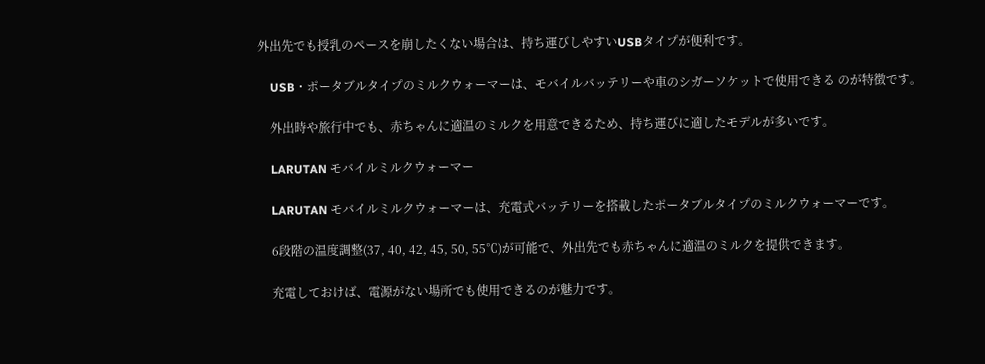外出先でも授乳のペースを崩したくない場合は、持ち運びしやすいUSBタイプが便利です。

    USB・ポータブルタイプのミルクウォーマーは、モバイルバッテリーや車のシガーソケットで使用できる のが特徴です。

    外出時や旅行中でも、赤ちゃんに適温のミルクを用意できるため、持ち運びに適したモデルが多いです。

    LARUTAN モバイルミルクウォーマー

    LARUTAN モバイルミルクウォーマーは、充電式バッテリーを搭載したポータブルタイプのミルクウォーマーです。

    6段階の温度調整(37, 40, 42, 45, 50, 55℃)が可能で、外出先でも赤ちゃんに適温のミルクを提供できます。

    充電しておけば、電源がない場所でも使用できるのが魅力です。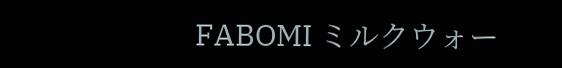FABOMI ミルクウォー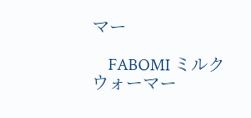マー

    FABOMI ミルクウォーマー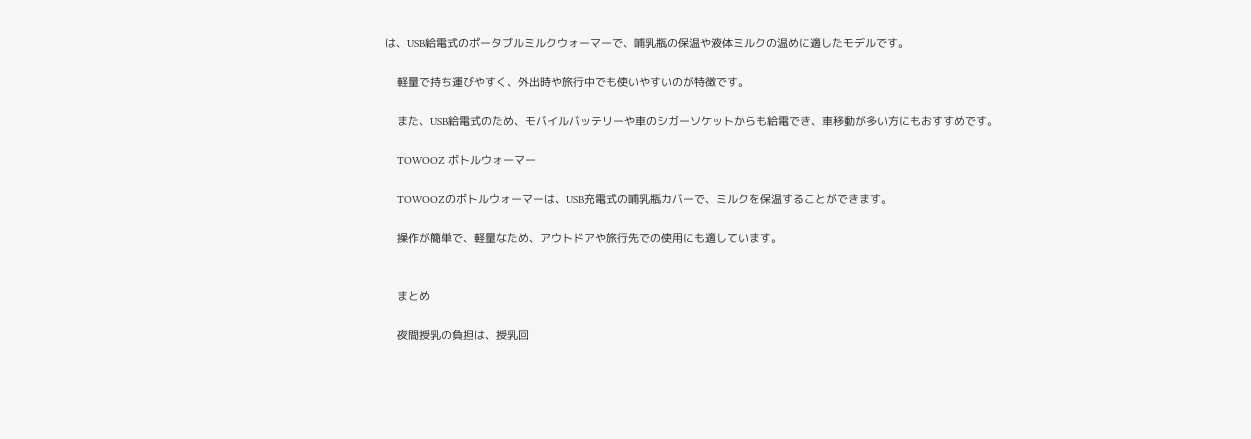は、USB給電式のポータブルミルクウォーマーで、哺乳瓶の保温や液体ミルクの温めに適したモデルです。

    軽量で持ち運びやすく、外出時や旅行中でも使いやすいのが特徴です。

    また、USB給電式のため、モバイルバッテリーや車のシガーソケットからも給電でき、車移動が多い方にもおすすめです。

    TOWOOZ ボトルウォーマー

    TOWOOZのボトルウォーマーは、USB充電式の哺乳瓶カバーで、ミルクを保温することができます。

    操作が簡単で、軽量なため、アウトドアや旅行先での使用にも適しています。


    まとめ

    夜間授乳の負担は、授乳回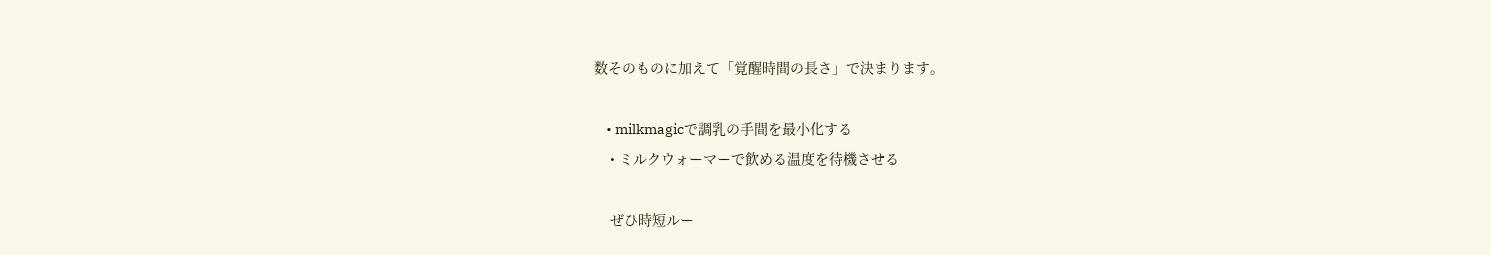数そのものに加えて「覚醒時間の長さ」で決まります。

    • milkmagicで調乳の手間を最小化する
    • ミルクウォーマーで飲める温度を待機させる

    ぜひ時短ルー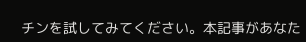チンを試してみてください。本記事があなた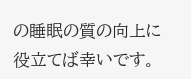の睡眠の質の向上に役立てば幸いです。